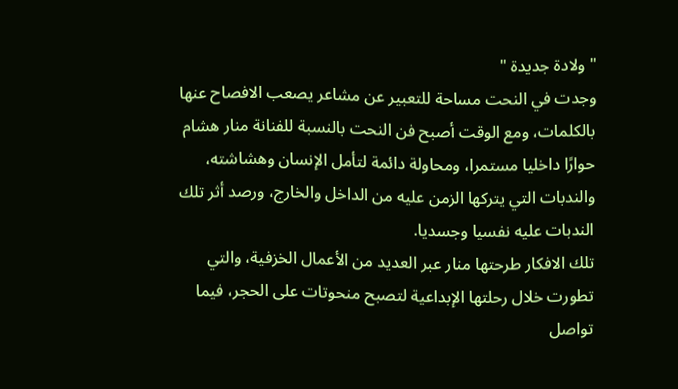" ولادة جديدة "
وجدت في النحت مساحة للتعبير عن مشاعر يصعب الافصاح عنها بالكلمات، ومع الوقت أصبح فن النحت بالنسبة للفنانة منار هشام حوارًا داخليا مستمرا، ومحاولة دائمة لتأمل الإنسان وهشاشته، والندبات التي يتركها الزمن عليه من الداخل والخارج، ورصد أثر تلك الندبات عليه نفسيا وجسديا.
تلك الافكار طرحتها منار عبر العديد من الأعمال الخزفية، والتي تطورت خلال رحلتها الإبداعية لتصبح منحوتات على الحجر، فيما تواصل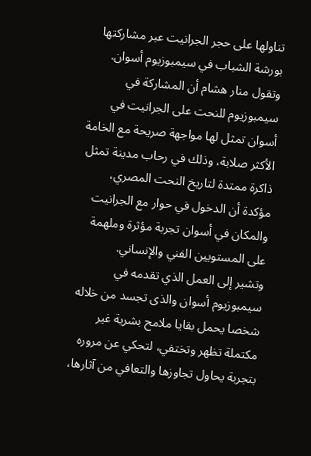تناولها على حجر الجرانيت عبر مشاركتها بورشة الشباب في سيمبوزيوم أسوان.
وتقول منار هشام أن المشاركة في سيمبوزيوم للنحت على الجرانيت في أسوان تمثل لها مواجهة صريحة مع الخامة الأكثر صلابة، وذلك في رحاب مدينة تمثل ذاكرة ممتدة لتاريخ النحت المصري، مؤكدة أن الدخول في حوار مع الجرانيت والمكان في أسوان تجربة مؤثرة وملهمة على المستويين الفني والإنساني.
وتشير إلى العمل الذي تقدمه في سيمبوزيوم أسوان والذى تجسد من خلاله شخصا يحمل بقايا ملامح بشرية غير مكتملة تظهر وتختفي، لتحكي عن مروره بتجربة يحاول تجاوزها والتعافي من آثارها،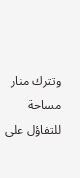وتترك منار مساحة للتفاؤل على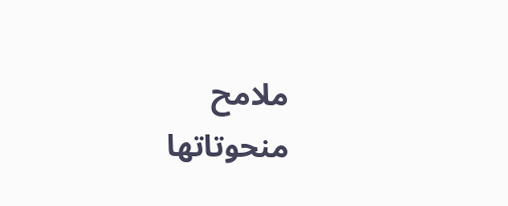ملامح منحوتاتها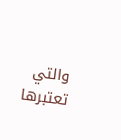والتي تعتبرها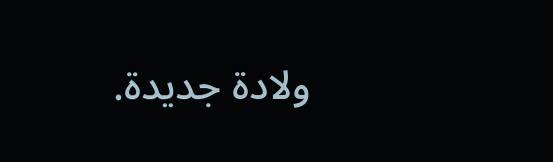ولادة جديدة.